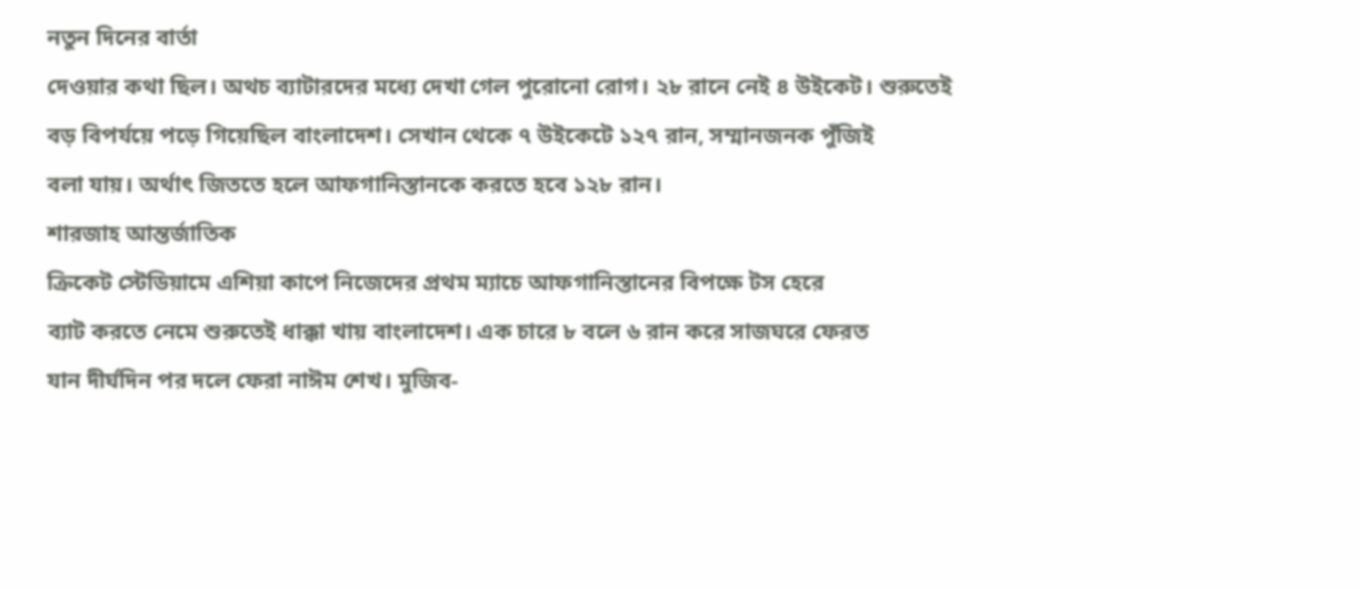নতুন দিনের বার্তা
দেওয়ার কথা ছিল। অথচ ব্যাটারদের মধ্যে দেখা গেল পুরোনো রোগ। ২৮ রানে নেই ৪ উইকেট। শুরুতেই
বড় বিপর্যয়ে পড়ে গিয়েছিল বাংলাদেশ। সেখান থেকে ৭ উইকেটে ১২৭ রান, সম্মানজনক পুঁজিই
বলা যায়। অর্থাৎ জিততে হলে আফগানিস্তানকে করতে হবে ১২৮ রান।
শারজাহ আন্তর্জাতিক
ক্রিকেট স্টেডিয়ামে এশিয়া কাপে নিজেদের প্রথম ম্যাচে আফগানিস্তানের বিপক্ষে টস হেরে
ব্যাট করতে নেমে শুরুতেই ধাক্কা খায় বাংলাদেশ। এক চারে ৮ বলে ৬ রান করে সাজঘরে ফেরত
যান দীর্ঘদিন পর দলে ফেরা নাঈম শেখ। মুজিব-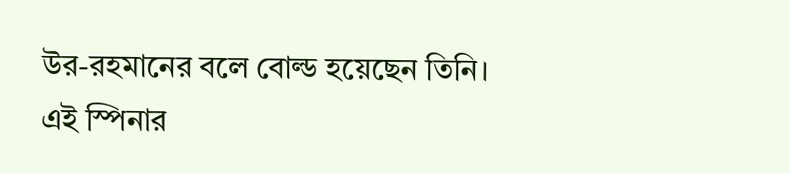উর-রহমানের বলে বোল্ড হয়েছেন তিনি।
এই স্পিনার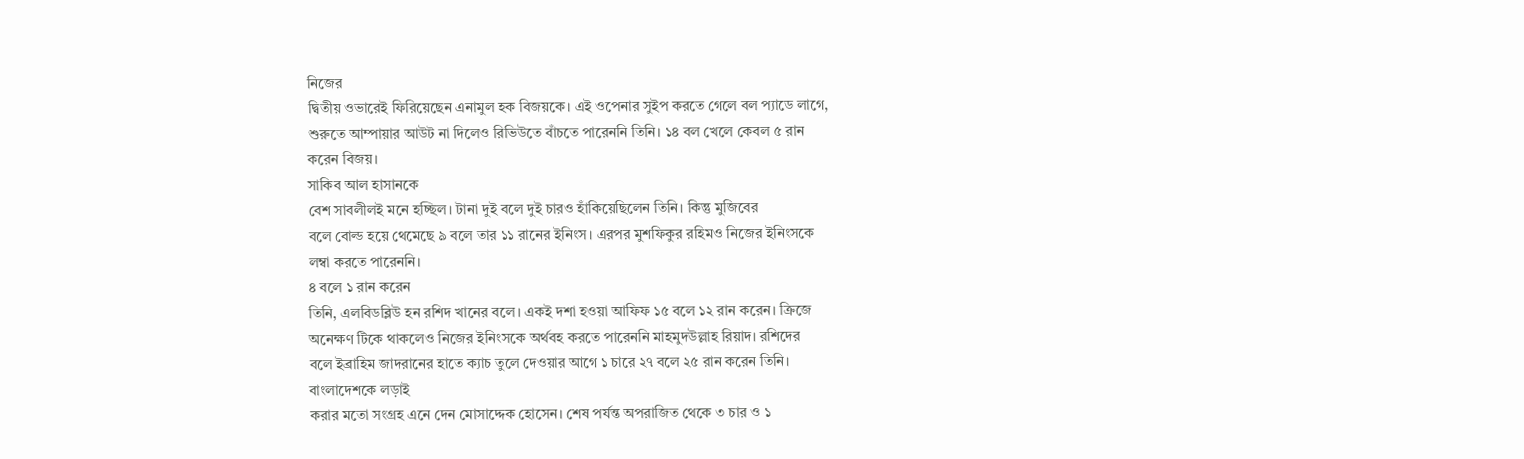নিজের
দ্বিতীয় ওভারেই ফিরিয়েছেন এনামুল হক বিজয়কে। এই ওপেনার সুইপ করতে গেলে বল প্যাডে লাগে,
শুরুতে আম্পায়ার আউট না দিলেও রিভিউতে বাঁচতে পারেননি তিনি। ১৪ বল খেলে কেবল ৫ রান
করেন বিজয়।
সাকিব আল হাসানকে
বেশ সাবলীলই মনে হচ্ছিল। টানা দুই বলে দুই চারও হাঁকিয়েছিলেন তিনি। কিন্তু মুজিবের
বলে বোল্ড হয়ে থেমেছে ৯ বলে তার ১১ রানের ইনিংস। এরপর মুশফিকুর রহিমও নিজের ইনিংসকে
লম্বা করতে পারেননি।
৪ বলে ১ রান করেন
তিনি, এলবিডব্লিউ হন রশিদ খানের বলে। একই দশা হওয়া আফিফ ১৫ বলে ১২ রান করেন। ক্রিজে
অনেক্ষণ টিকে থাকলেও নিজের ইনিংসকে অর্থবহ করতে পারেননি মাহমুদউল্লাহ রিয়াদ। রশিদের
বলে ইব্রাহিম জাদরানের হাতে ক্যাচ তুলে দেওয়ার আগে ১ চারে ২৭ বলে ২৫ রান করেন তিনি।
বাংলাদেশকে লড়াই
করার মতো সংগ্রহ এনে দেন মোসাদ্দেক হোসেন। শেষ পর্যন্ত অপরাজিত থেকে ৩ চার ও ১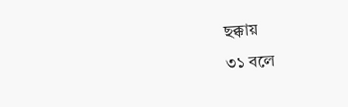ছক্কায়
৩১ বলে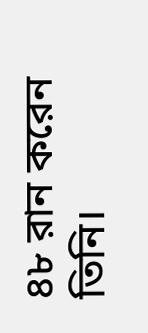৪৮ রান করেন তিনি।